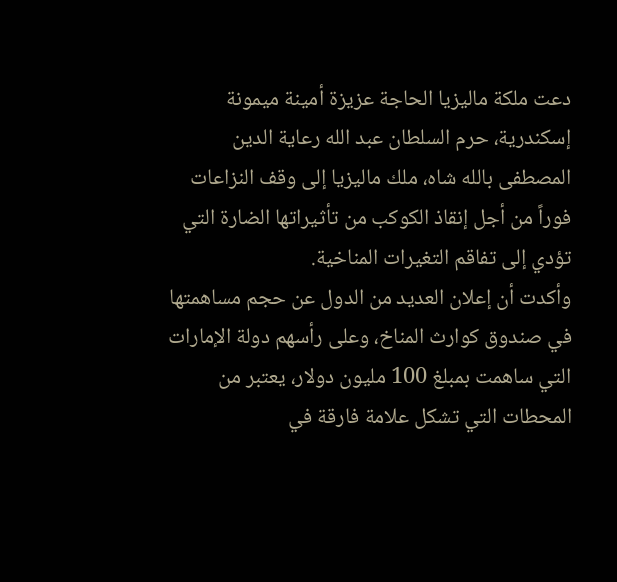دعت ملكة ماليزيا الحاجة عزيزة أمينة ميمونة إسكندرية، حرم السلطان عبد الله رعاية الدين المصطفى بالله شاه، ملك ماليزيا إلى وقف النزاعات فوراً من أجل إنقاذ الكوكب من تأثيراتها الضارة التي تؤدي إلى تفاقم التغيرات المناخية.
وأكدت أن إعلان العديد من الدول عن حجم مساهمتها في صندوق كوارث المناخ، وعلى رأسهم دولة الإمارات التي ساهمت بمبلغ 100 مليون دولار، يعتبر من المحطات التي تشكل علامة فارقة في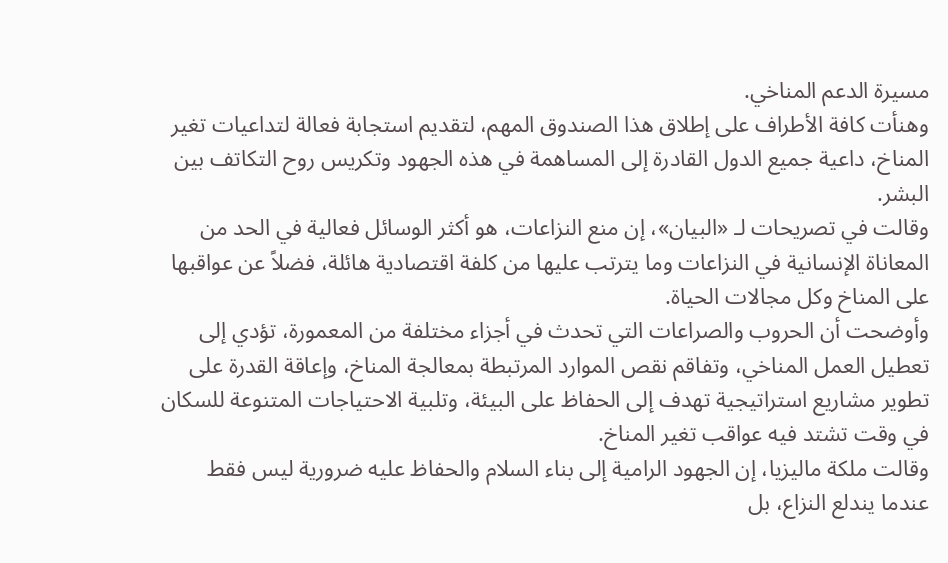مسيرة الدعم المناخي.
وهنأت كافة الأطراف على إطلاق هذا الصندوق المهم، لتقديم استجابة فعالة لتداعيات تغير المناخ، داعية جميع الدول القادرة إلى المساهمة في هذه الجهود وتكريس روح التكاتف بين البشر.
وقالت في تصريحات لـ «البيان»، إن منع النزاعات، هو أكثر الوسائل فعالية في الحد من المعاناة الإنسانية في النزاعات وما يترتب عليها من كلفة اقتصادية هائلة، فضلاً عن عواقبها على المناخ وكل مجالات الحياة.
وأوضحت أن الحروب والصراعات التي تحدث في أجزاء مختلفة من المعمورة، تؤدي إلى تعطيل العمل المناخي، وتفاقم نقص الموارد المرتبطة بمعالجة المناخ، وإعاقة القدرة على تطوير مشاريع استراتيجية تهدف إلى الحفاظ على البيئة، وتلبية الاحتياجات المتنوعة للسكان في وقت تشتد فيه عواقب تغير المناخ.
وقالت ملكة ماليزيا، إن الجهود الرامية إلى بناء السلام والحفاظ عليه ضرورية ليس فقط عندما يندلع النزاع، بل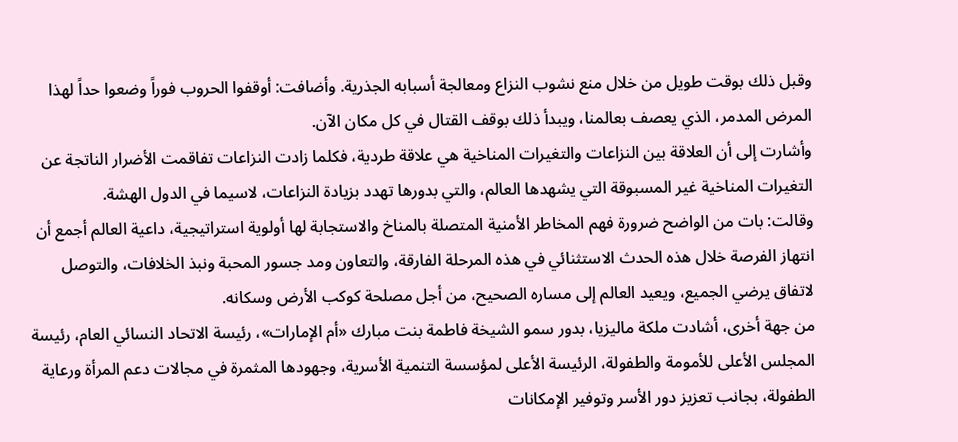وقبل ذلك بوقت طويل من خلال منع نشوب النزاع ومعالجة أسبابه الجذرية. وأضافت: أوقفوا الحروب فوراً وضعوا حداً لهذا المرض المدمر، الذي يعصف بعالمنا، ويبدأ ذلك بوقف القتال في كل مكان الآن.
وأشارت إلى أن العلاقة بين النزاعات والتغيرات المناخية هي علاقة طردية، فكلما زادت النزاعات تفاقمت الأضرار الناتجة عن التغيرات المناخية غير المسبوقة التي يشهدها العالم، والتي بدورها تهدد بزيادة النزاعات، لاسيما في الدول الهشة.
وقالت: بات من الواضح ضرورة فهم المخاطر الأمنية المتصلة بالمناخ والاستجابة لها أولوية استراتيجية، داعية العالم أجمع أن انتهاز الفرصة خلال هذه الحدث الاستثنائي في هذه المرحلة الفارقة، والتعاون ومد جسور المحبة ونبذ الخلافات، والتوصل لاتفاق يرضي الجميع، ويعيد العالم إلى مساره الصحيح، من أجل مصلحة كوكب الأرض وسكانه.
من جهة أخرى، أشادت ملكة ماليزيا، بدور سمو الشيخة فاطمة بنت مبارك «أم الإمارات»، رئيسة الاتحاد النسائي العام، رئيسة المجلس الأعلى للأمومة والطفولة، الرئيسة الأعلى لمؤسسة التنمية الأسرية، وجهودها المثمرة في مجالات دعم المرأة ورعاية الطفولة، بجانب تعزيز دور الأسر وتوفير الإمكانات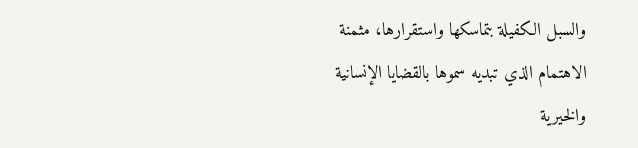والسبل الكفيلة بتماسكها واستقرارها، مثمنة الاهتمام الذي تبديه سموها بالقضايا الإنسانية والخيرية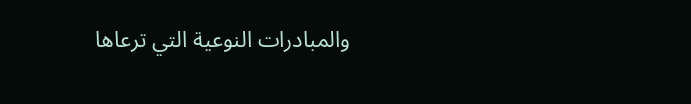والمبادرات النوعية التي ترعاها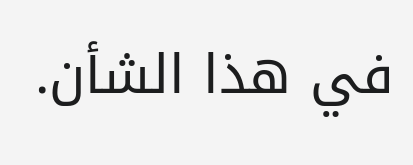في هذا الشأن.